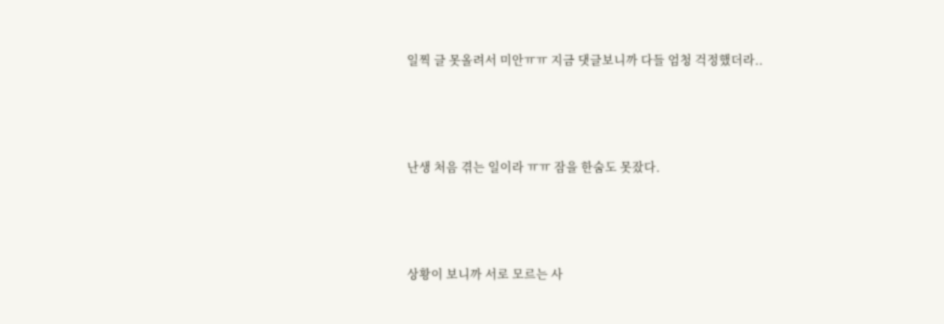일찍 글 못올려서 미안ㅠㅠ 지금 댓글보니까 다들 엄청 걱정했더라..



난생 처음 겪는 일이라 ㅠㅠ 잠을 한숨도 못잤다.



상황이 보니까 서로 모르는 사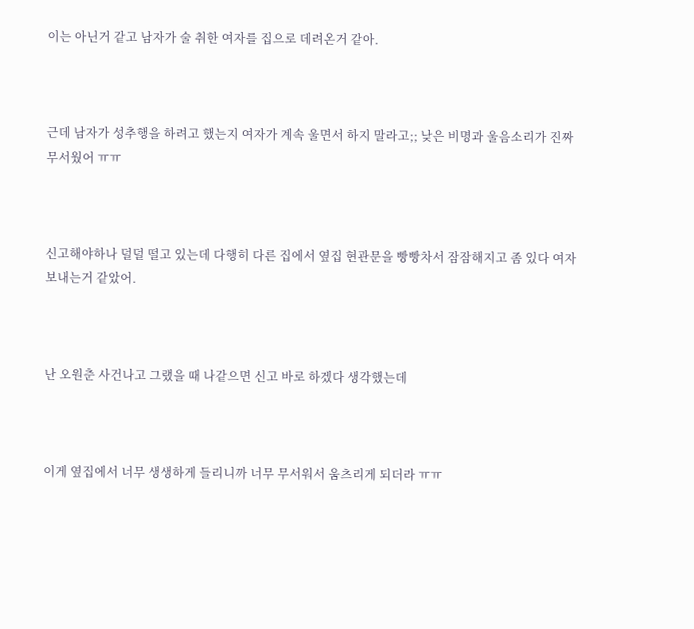이는 아닌거 같고 남자가 술 취한 여자를 집으로 데려온거 같아.



근데 남자가 성추행을 하려고 했는지 여자가 계속 울면서 하지 말라고;; 낮은 비명과 울음소리가 진짜 무서웠어 ㅠㅠ



신고해야하나 덜덜 떨고 있는데 다행히 다른 집에서 옆집 현관문을 빵빵차서 잠잠해지고 좀 있다 여자 보내는거 같았어.



난 오원춘 사건나고 그랬을 때 나같으면 신고 바로 하겠다 생각했는데



이게 옆집에서 너무 생생하게 들리니까 너무 무서워서 움츠리게 되더라 ㅠㅠ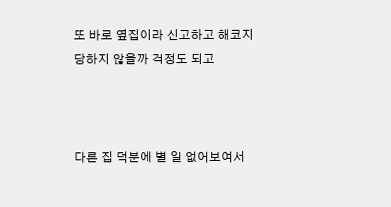또 바로 옆집이라 신고하고 해코지 당하지 않을까 걱정도 되고



다른 집 덕분에 별 일 없어보여서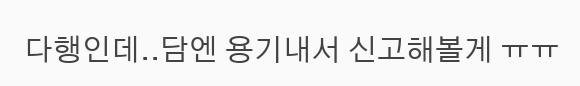다행인데..담엔 용기내서 신고해볼게 ㅠㅠ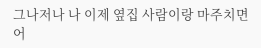그나저나 나 이제 옆집 사람이랑 마주치면 어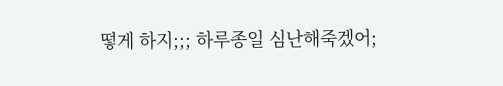떻게 하지;;; 하루종일 심난해죽겠어;